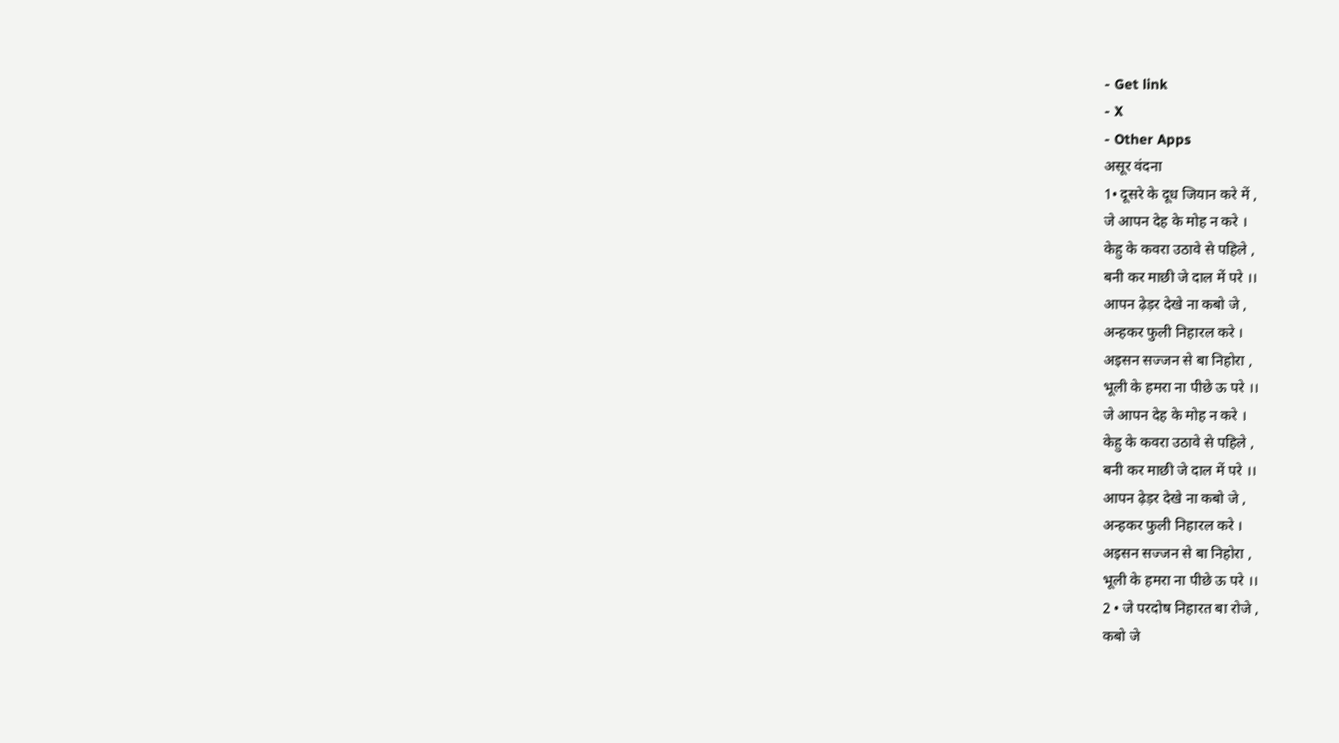- Get link
- X
- Other Apps
असूर वंदना
1• दूसरे के दूध जियान करे में ,
जे आपन देह के मोह न करे ।
केहु के कवरा उठावे से पहिले ,
बनी कर माछी जे दाल में परे ।।
आपन ढ़ेड़र देखे ना कबो जे ,
अन्हकर फुली निहारल करे ।
अइसन सज्जन से बा निहोरा ,
भूली के हमरा ना पीछे ऊ परे ।।
जे आपन देह के मोह न करे ।
केहु के कवरा उठावे से पहिले ,
बनी कर माछी जे दाल में परे ।।
आपन ढ़ेड़र देखे ना कबो जे ,
अन्हकर फुली निहारल करे ।
अइसन सज्जन से बा निहोरा ,
भूली के हमरा ना पीछे ऊ परे ।।
2 • जे परदोष निहारत बा रोजे ,
कबो जे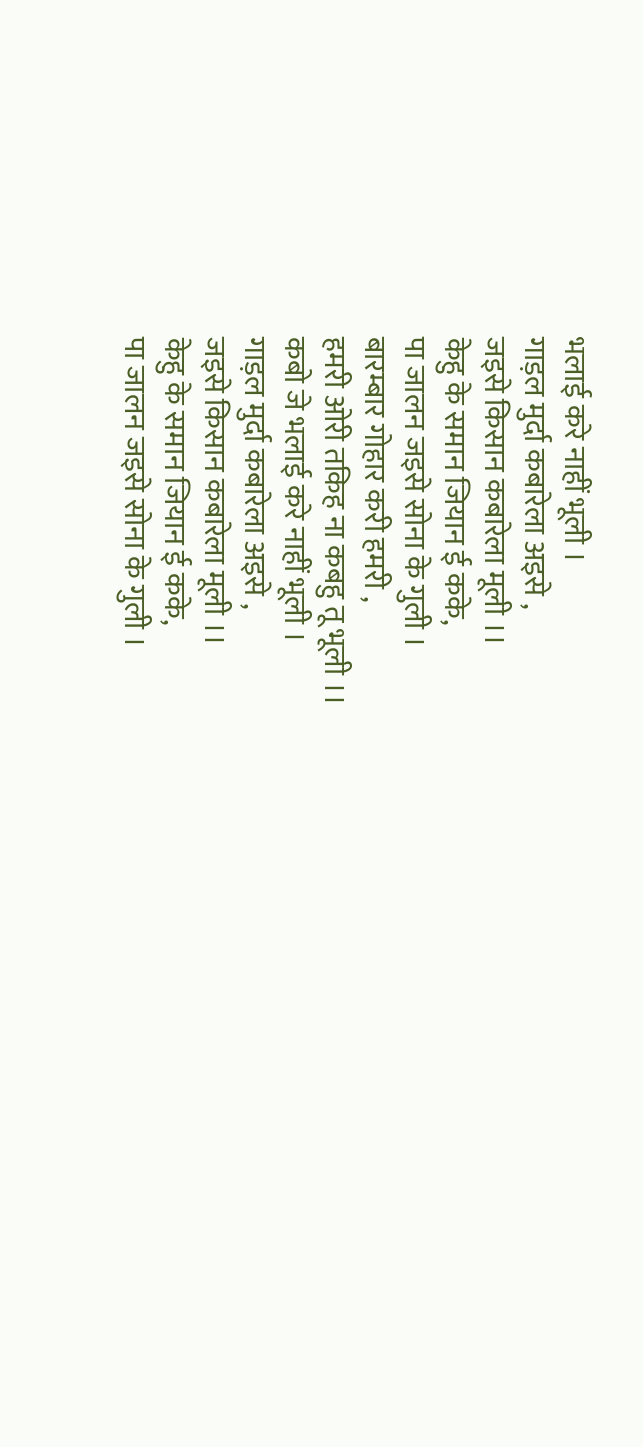भलाई करे नाहीं भूली ।
गाड़ल मुर्दा कबारेला अइसे ,
जइसे किसान कबारेला मूली ।।
केहु के समान जियान ई कके,
पा जालन जइसे सोना के गुली ।
बारम्बार गोहार करी हमरी ,
हमरी ओरी तकिह ना कबहु तू भूली ।।
कबो जे भलाई करे नाहीं भूली ।
गाड़ल मुर्दा कबारेला अइसे ,
जइसे किसान कबारेला मूली ।।
केहु के समान जियान ई कके,
पा जालन जइसे सोना के गुली ।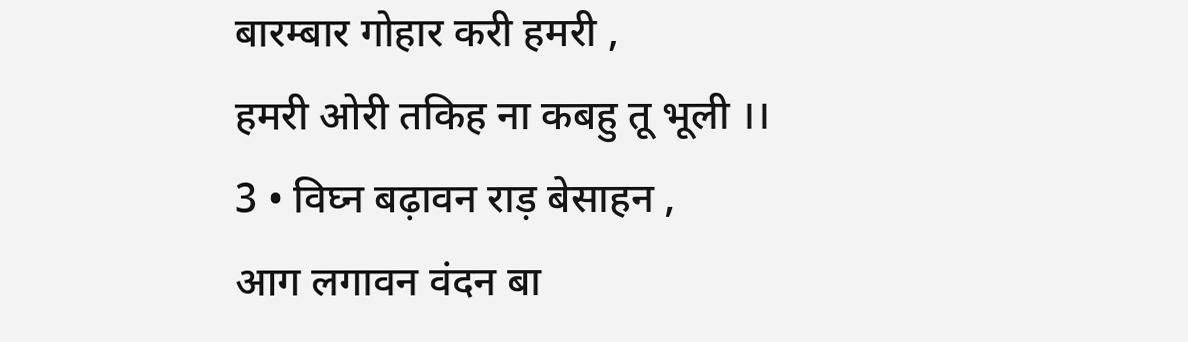बारम्बार गोहार करी हमरी ,
हमरी ओरी तकिह ना कबहु तू भूली ।।
3 • विघ्न बढ़ावन राड़ बेसाहन ,
आग लगावन वंदन बा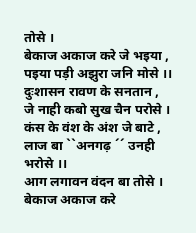तोसे ।
बेकाज अकाज करे जे भइया ,
पइया पड़ी अझुरा जनि मोसे ।।
दुःशासन रावण के सनतान ,
जे नाही कबो सुख चैन परोसे ।
कंस के वंश के अंश जे बाटे ,
लाज बा ``अनगढ़ ´´ उनही भरोसे ।।
आग लगावन वंदन बा तोसे ।
बेकाज अकाज करे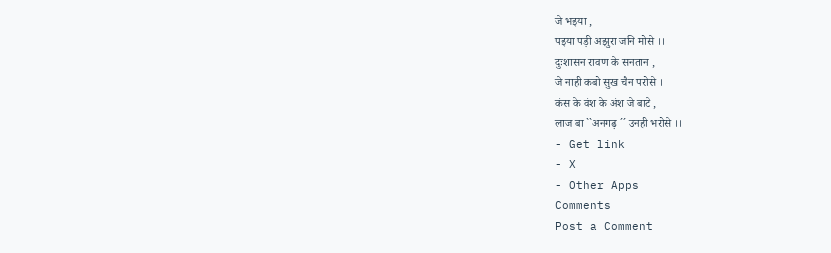जे भइया ,
पइया पड़ी अझुरा जनि मोसे ।।
दुःशासन रावण के सनतान ,
जे नाही कबो सुख चैन परोसे ।
कंस के वंश के अंश जे बाटे ,
लाज बा ``अनगढ़ ´´ उनही भरोसे ।।
- Get link
- X
- Other Apps
Comments
Post a Comment